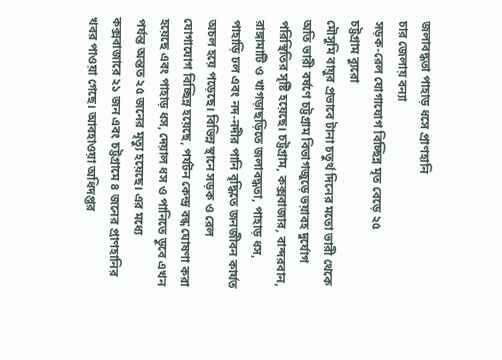জলাবদ্ধতা পাহাড় ধসে প্রাণহানি
চার জেলায় বন্যা
সড়ক-রেল যোগাযোগ বিচ্ছিন্ন মৃত বেড়ে ২৫
চট্টগ্রাম ব্যুরো
মৌসুমি বায়ুর প্রভাবে টানা চতুর্থ দিনের মতো ভারী থেকে অতি ভারী বর্ষণে চট্টগ্রাম বিভাগজুড়ে ভয়াবহ দুর্যোগ পরিস্থিতির সৃষ্টি হয়েছে। চট্টগ্রাম, কক্সবাজার, বান্দরবান, রাঙ্গামাটি ও খাগড়াছড়িতে জলাবদ্ধতা, পাহাড় ধস, পাহাড়ি ঢল এবং নদ-নদীর পানি বৃদ্ধিতে জনজীবন কার্যত অচল হয়ে পড়েছে। বিভিন্ন স্থানে সড়ক ও রেল যোগাযোগ বিচ্ছিন্ন হয়েছে, পর্যটন কেন্দ্র বন্ধ ঘোষণা করা হয়েছে এবং পাহাড় ধস, দেয়াল ধস ও পানিতে ডুবে এখন পর্যন্ত অন্তত ২৫ জনের মৃত্যু হয়েছে। এর মধ্যে কক্সবাজারে ২১ জন এবং চট্টগ্রামে ৪ জনের প্রাণহানির খবর পাওয়া গেছে। আবহাওয়া অধিদপ্তর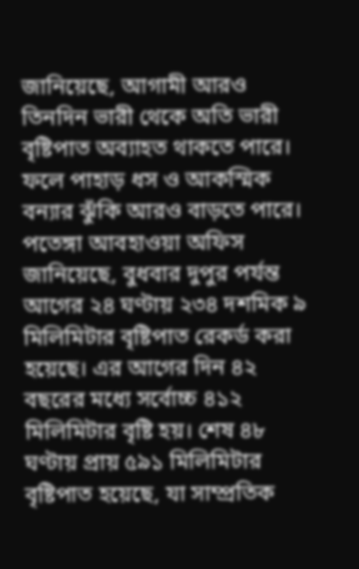জানিয়েছে, আগামী আরও তিনদিন ভারী থেকে অতি ভারী বৃষ্টিপাত অব্যাহত থাকতে পারে। ফলে পাহাড় ধস ও আকস্মিক বন্যার ঝুঁকি আরও বাড়তে পারে।
পতেঙ্গা আবহাওয়া অফিস জানিয়েছে, বুধবার দুপুর পর্যন্ত আগের ২৪ ঘণ্টায় ২৩৪ দশমিক ৯ মিলিমিটার বৃষ্টিপাত রেকর্ড করা হয়েছে। এর আগের দিন ৪২ বছরের মধ্যে সর্বোচ্চ ৪১২ মিলিমিটার বৃষ্টি হয়। শেষ ৪৮ ঘণ্টায় প্রায় ৫৯১ মিলিমিটার বৃষ্টিপাত হয়েছে, যা সাম্প্রতিক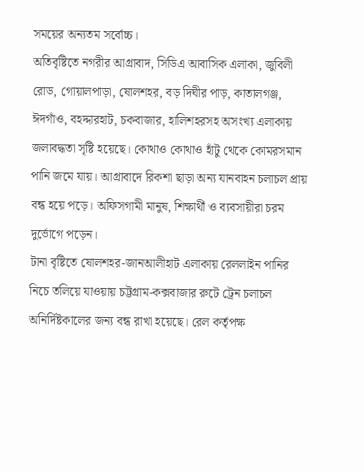সময়ের অন্যতম সর্বোচ্চ।
অতিবৃষ্টিতে নগরীর আগ্রাবাদ, সিডিএ আবাসিক এলাকা, জুবিলী রোড, গোয়ালপাড়া, ষোলশহর, বড় দিঘীর পাড়, কাতালগঞ্জ, ঈদগাঁও, বহদ্দারহাট, চকবাজার, হালিশহরসহ অসংখ্য এলাকায় জলাবদ্ধতা সৃষ্টি হয়েছে। কোথাও কোথাও হাঁটু থেকে কোমরসমান পানি জমে যায়। আগ্রাবাদে রিকশা ছাড়া অন্য যানবাহন চলাচল প্রায় বন্ধ হয়ে পড়ে। অফিসগামী মানুষ, শিক্ষার্থী ও ব্যবসায়ীরা চরম দুর্ভোগে পড়েন।
টানা বৃষ্টিতে ষোলশহর-জানআলীহাট এলাকায় রেললাইন পানির নিচে তলিয়ে যাওয়ায় চট্টগ্রাম-কক্সবাজার রুটে ট্রেন চলাচল অনির্দিষ্টকালের জন্য বন্ধ রাখা হয়েছে। রেল কর্তৃপক্ষ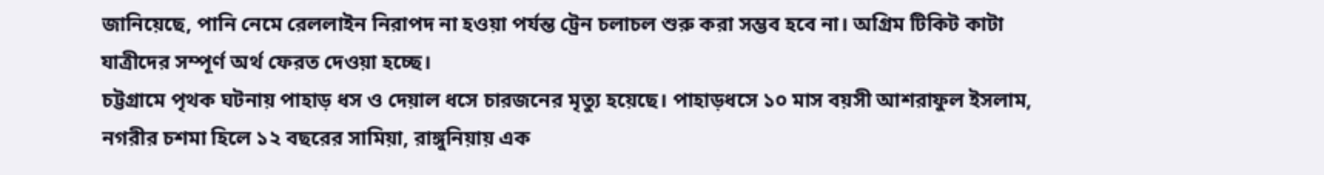জানিয়েছে, পানি নেমে রেললাইন নিরাপদ না হওয়া পর্যন্ত ট্রেন চলাচল শুরু করা সম্ভব হবে না। অগ্রিম টিকিট কাটা যাত্রীদের সম্পূর্ণ অর্থ ফেরত দেওয়া হচ্ছে।
চট্টগ্রামে পৃথক ঘটনায় পাহাড় ধস ও দেয়াল ধসে চারজনের মৃত্যু হয়েছে। পাহাড়ধসে ১০ মাস বয়সী আশরাফুল ইসলাম, নগরীর চশমা হিলে ১২ বছরের সামিয়া, রাঙ্গুনিয়ায় এক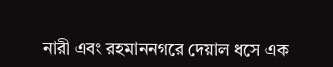নারী এবং রহমাননগরে দেয়াল ধসে এক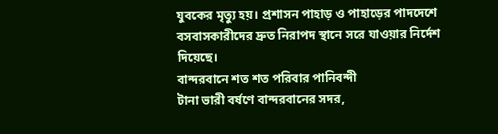যুবকের মৃত্যু হয়। প্রশাসন পাহাড় ও পাহাড়ের পাদদেশে বসবাসকারীদের দ্রুত নিরাপদ স্থানে সরে যাওয়ার নির্দেশ দিয়েছে।
বান্দরবানে শত শত পরিবার পানিবন্দী
টানা ভারী বর্ষণে বান্দরবানের সদর,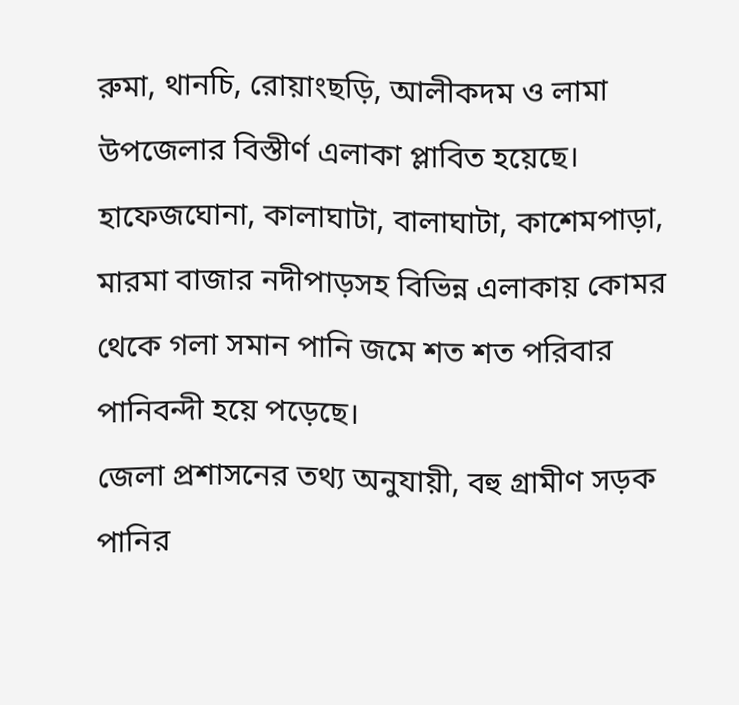রুমা, থানচি, রোয়াংছড়ি, আলীকদম ও লামা উপজেলার বিস্তীর্ণ এলাকা প্লাবিত হয়েছে। হাফেজঘোনা, কালাঘাটা, বালাঘাটা, কাশেমপাড়া, মারমা বাজার নদীপাড়সহ বিভিন্ন এলাকায় কোমর থেকে গলা সমান পানি জমে শত শত পরিবার পানিবন্দী হয়ে পড়েছে।
জেলা প্রশাসনের তথ্য অনুযায়ী, বহু গ্রামীণ সড়ক পানির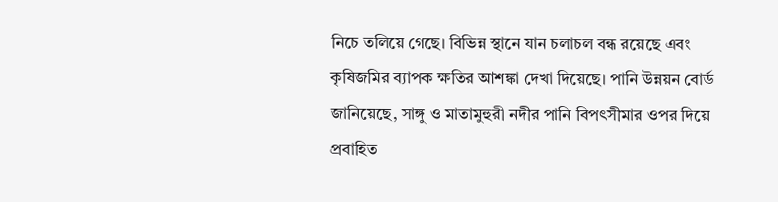নিচে তলিয়ে গেছে। বিভিন্ন স্থানে যান চলাচল বন্ধ রয়েছে এবং কৃষিজমির ব্যাপক ক্ষতির আশঙ্কা দেখা দিয়েছে। পানি উন্নয়ন বোর্ড জানিয়েছে, সাঙ্গু ও মাতামুহুরী নদীর পানি বিপৎসীমার ওপর দিয়ে প্রবাহিত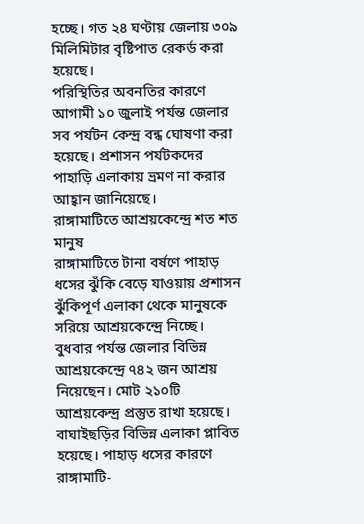হচ্ছে। গত ২৪ ঘণ্টায় জেলায় ৩০৯ মিলিমিটার বৃষ্টিপাত রেকর্ড করা হয়েছে।
পরিস্থিতির অবনতির কারণে আগামী ১০ জুলাই পর্যন্ত জেলার সব পর্যটন কেন্দ্র বন্ধ ঘোষণা করা হয়েছে। প্রশাসন পর্যটকদের পাহাড়ি এলাকায় ভ্রমণ না করার আহ্বান জানিয়েছে।
রাঙ্গামাটিতে আশ্রয়কেন্দ্রে শত শত মানুষ
রাঙ্গামাটিতে টানা বর্ষণে পাহাড় ধসের ঝুঁকি বেড়ে যাওয়ায় প্রশাসন ঝুঁকিপূর্ণ এলাকা থেকে মানুষকে সরিয়ে আশ্রয়কেন্দ্রে নিচ্ছে। বুধবার পর্যন্ত জেলার বিভিন্ন আশ্রয়কেন্দ্রে ৭৪২ জন আশ্রয় নিয়েছেন। মোট ২১০টি আশ্রয়কেন্দ্র প্রস্তুত রাখা হয়েছে।
বাঘাইছড়ির বিভিন্ন এলাকা প্লাবিত হয়েছে। পাহাড় ধসের কারণে রাঙ্গামাটি-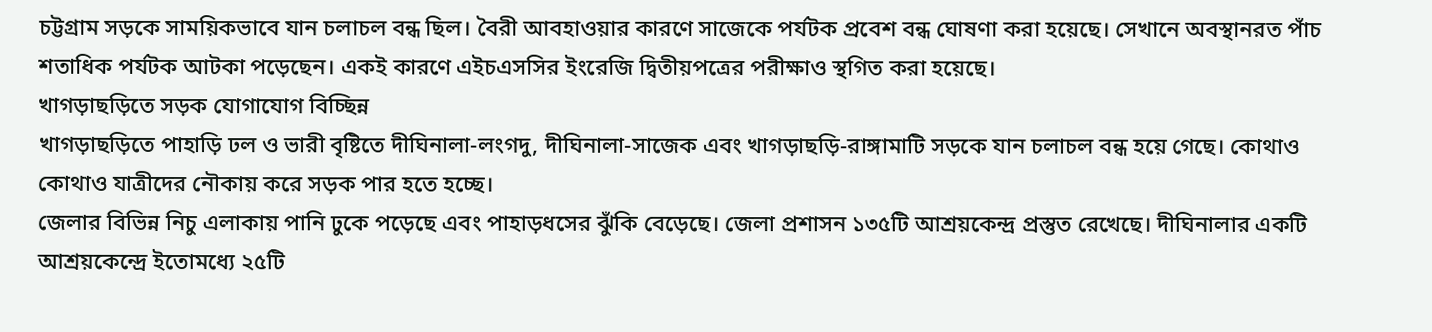চট্টগ্রাম সড়কে সাময়িকভাবে যান চলাচল বন্ধ ছিল। বৈরী আবহাওয়ার কারণে সাজেকে পর্যটক প্রবেশ বন্ধ ঘোষণা করা হয়েছে। সেখানে অবস্থানরত পাঁচ শতাধিক পর্যটক আটকা পড়েছেন। একই কারণে এইচএসসির ইংরেজি দ্বিতীয়পত্রের পরীক্ষাও স্থগিত করা হয়েছে।
খাগড়াছড়িতে সড়ক যোগাযোগ বিচ্ছিন্ন
খাগড়াছড়িতে পাহাড়ি ঢল ও ভারী বৃষ্টিতে দীঘিনালা-লংগদু, দীঘিনালা-সাজেক এবং খাগড়াছড়ি-রাঙ্গামাটি সড়কে যান চলাচল বন্ধ হয়ে গেছে। কোথাও কোথাও যাত্রীদের নৌকায় করে সড়ক পার হতে হচ্ছে।
জেলার বিভিন্ন নিচু এলাকায় পানি ঢুকে পড়েছে এবং পাহাড়ধসের ঝুঁকি বেড়েছে। জেলা প্রশাসন ১৩৫টি আশ্রয়কেন্দ্র প্রস্তুত রেখেছে। দীঘিনালার একটি আশ্রয়কেন্দ্রে ইতোমধ্যে ২৫টি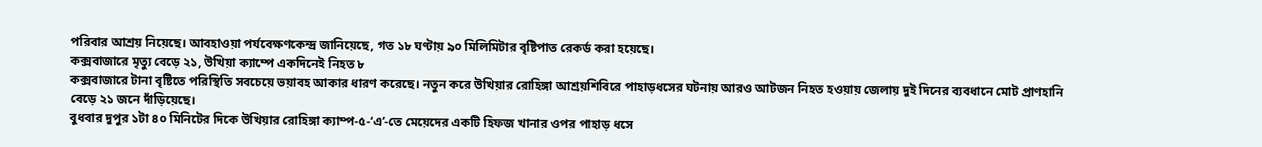পরিবার আশ্রয় নিয়েছে। আবহাওয়া পর্যবেক্ষণকেন্দ্র জানিয়েছে, গত ১৮ ঘণ্টায় ৯০ মিলিমিটার বৃষ্টিপাত রেকর্ড করা হয়েছে।
কক্সবাজারে মৃত্যু বেড়ে ২১, উখিয়া ক্যাম্পে একদিনেই নিহত ৮
কক্সবাজারে টানা বৃষ্টিতে পরিস্থিতি সবচেয়ে ভয়াবহ আকার ধারণ করেছে। নতুন করে উখিয়ার রোহিঙ্গা আশ্রয়শিবিরে পাহাড়ধসের ঘটনায় আরও আটজন নিহত হওয়ায় জেলায় দুই দিনের ব্যবধানে মোট প্রাণহানি বেড়ে ২১ জনে দাঁড়িয়েছে।
বুধবার দুপুর ১টা ৪০ মিনিটের দিকে উখিয়ার রোহিঙ্গা ক্যাম্প-৫-‘এ’-তে মেয়েদের একটি হিফজ খানার ওপর পাহাড় ধসে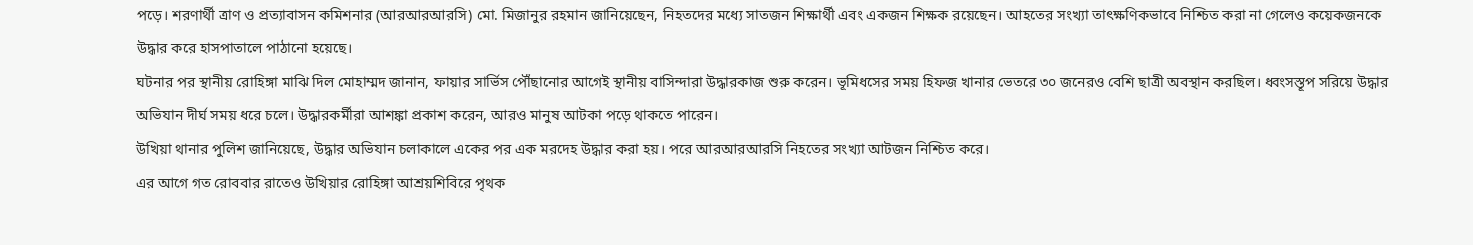পড়ে। শরণার্থী ত্রাণ ও প্রত্যাবাসন কমিশনার (আরআরআরসি) মো. মিজানুর রহমান জানিয়েছেন, নিহতদের মধ্যে সাতজন শিক্ষার্থী এবং একজন শিক্ষক রয়েছেন। আহতের সংখ্যা তাৎক্ষণিকভাবে নিশ্চিত করা না গেলেও কয়েকজনকে উদ্ধার করে হাসপাতালে পাঠানো হয়েছে।
ঘটনার পর স্থানীয় রোহিঙ্গা মাঝি দিল মোহাম্মদ জানান, ফায়ার সার্ভিস পৌঁছানোর আগেই স্থানীয় বাসিন্দারা উদ্ধারকাজ শুরু করেন। ভূমিধসের সময় হিফজ খানার ভেতরে ৩০ জনেরও বেশি ছাত্রী অবস্থান করছিল। ধ্বংসস্তূপ সরিয়ে উদ্ধার অভিযান দীর্ঘ সময় ধরে চলে। উদ্ধারকর্মীরা আশঙ্কা প্রকাশ করেন, আরও মানুষ আটকা পড়ে থাকতে পারেন।
উখিয়া থানার পুলিশ জানিয়েছে, উদ্ধার অভিযান চলাকালে একের পর এক মরদেহ উদ্ধার করা হয়। পরে আরআরআরসি নিহতের সংখ্যা আটজন নিশ্চিত করে।
এর আগে গত রোববার রাতেও উখিয়ার রোহিঙ্গা আশ্রয়শিবিরে পৃথক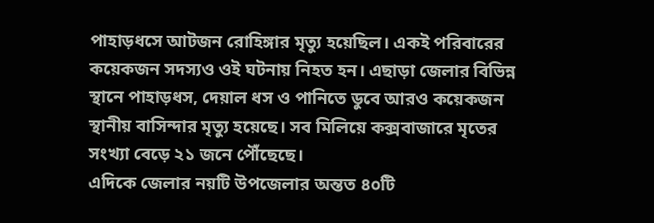পাহাড়ধসে আটজন রোহিঙ্গার মৃত্যু হয়েছিল। একই পরিবারের কয়েকজন সদস্যও ওই ঘটনায় নিহত হন। এছাড়া জেলার বিভিন্ন স্থানে পাহাড়ধস, দেয়াল ধস ও পানিতে ডুবে আরও কয়েকজন স্থানীয় বাসিন্দার মৃত্যু হয়েছে। সব মিলিয়ে কক্সবাজারে মৃতের সংখ্যা বেড়ে ২১ জনে পৌঁছেছে।
এদিকে জেলার নয়টি উপজেলার অন্তত ৪০টি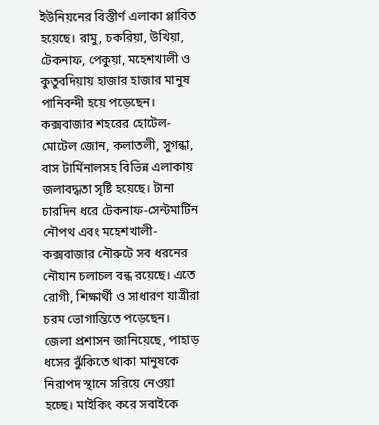ইউনিয়নের বিস্তীর্ণ এলাকা প্লাবিত হয়েছে। রামু, চকরিয়া, উখিয়া, টেকনাফ, পেকুয়া, মহেশখালী ও কুতুবদিয়ায় হাজার হাজার মানুষ পানিবন্দী হয়ে পড়েছেন।
কক্সবাজার শহরের হোটেল-মোটেল জোন, কলাতলী, সুগন্ধা, বাস টার্মিনালসহ বিভিন্ন এলাকায় জলাবদ্ধতা সৃষ্টি হয়েছে। টানা চারদিন ধরে টেকনাফ-সেন্টমার্টিন নৌপথ এবং মহেশখালী-কক্সবাজার নৌরুটে সব ধরনের নৌযান চলাচল বন্ধ রয়েছে। এতে রোগী, শিক্ষার্থী ও সাধারণ যাত্রীরা চরম ভোগান্তিতে পড়েছেন।
জেলা প্রশাসন জানিয়েছে, পাহাড় ধসের ঝুঁকিতে থাকা মানুষকে নিরাপদ স্থানে সরিয়ে নেওয়া হচ্ছে। মাইকিং করে সবাইকে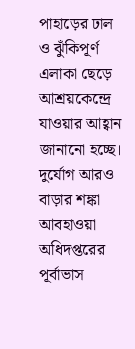পাহাড়ের ঢাল ও ঝুঁকিপূর্ণ এলাকা ছেড়ে আশ্রয়কেন্দ্রে যাওয়ার আহ্বান জানানো হচ্ছে।
দুর্যোগ আরও বাড়ার শঙ্কা
আবহাওয়া অধিদপ্তরের পূর্বাভাস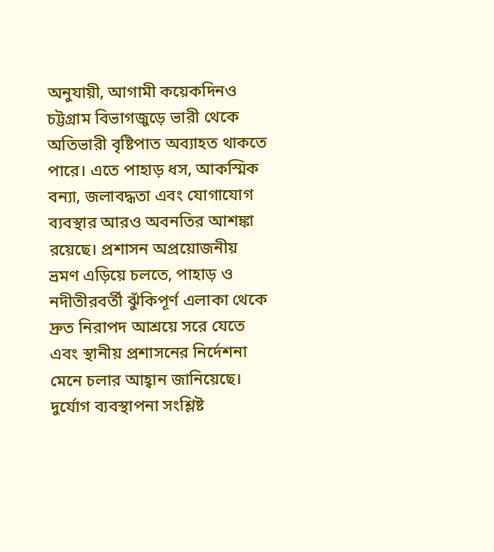অনুযায়ী, আগামী কয়েকদিনও চট্টগ্রাম বিভাগজুড়ে ভারী থেকে অতিভারী বৃষ্টিপাত অব্যাহত থাকতে পারে। এতে পাহাড় ধস, আকস্মিক বন্যা, জলাবদ্ধতা এবং যোগাযোগ ব্যবস্থার আরও অবনতির আশঙ্কা রয়েছে। প্রশাসন অপ্রয়োজনীয় ভ্রমণ এড়িয়ে চলতে, পাহাড় ও নদীতীরবর্তী ঝুঁকিপূর্ণ এলাকা থেকে দ্রুত নিরাপদ আশ্রয়ে সরে যেতে এবং স্থানীয় প্রশাসনের নির্দেশনা মেনে চলার আহ্বান জানিয়েছে।
দুর্যোগ ব্যবস্থাপনা সংশ্লিষ্ট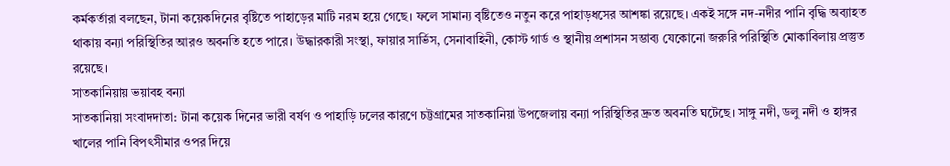কর্মকর্তারা বলছেন, টানা কয়েকদিনের বৃষ্টিতে পাহাড়ের মাটি নরম হয়ে গেছে। ফলে সামান্য বৃষ্টিতেও নতুন করে পাহাড়ধসের আশঙ্কা রয়েছে। একই সঙ্গে নদ-নদীর পানি বৃদ্ধি অব্যাহত থাকায় বন্যা পরিস্থিতির আরও অবনতি হতে পারে। উদ্ধারকারী সংস্থা, ফায়ার সার্ভিস, সেনাবাহিনী, কোস্ট গার্ড ও স্থানীয় প্রশাসন সম্ভাব্য যেকোনো জরুরি পরিস্থিতি মোকাবিলায় প্রস্তুত রয়েছে।
সাতকানিয়ায় ভয়াবহ বন্যা
সাতকানিয়া সংবাদদাতা: টানা কয়েক দিনের ভারী বর্ষণ ও পাহাড়ি ঢলের কারণে চট্টগ্রামের সাতকানিয়া উপজেলায় বন্যা পরিস্থিতির দ্রুত অবনতি ঘটেছে। সাঙ্গু নদী, ডলু নদী ও হাঙ্গর খালের পানি বিপৎসীমার ওপর দিয়ে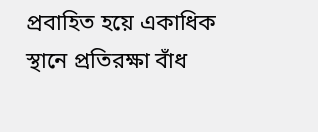প্রবাহিত হয়ে একাধিক স্থানে প্রতিরক্ষা বাঁধ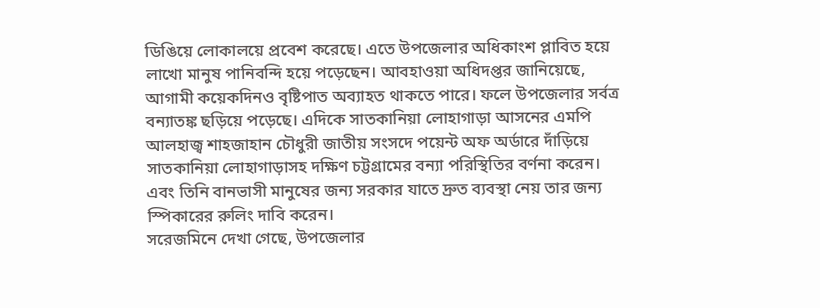ডিঙিয়ে লোকালয়ে প্রবেশ করেছে। এতে উপজেলার অধিকাংশ প্লাবিত হয়ে লাখো মানুষ পানিবন্দি হয়ে পড়েছেন। আবহাওয়া অধিদপ্তর জানিয়েছে, আগামী কয়েকদিনও বৃষ্টিপাত অব্যাহত থাকতে পারে। ফলে উপজেলার সর্বত্র বন্যাতঙ্ক ছড়িয়ে পড়েছে। এদিকে সাতকানিয়া লোহাগাড়া আসনের এমপি আলহাজ্ব শাহজাহান চৌধুরী জাতীয় সংসদে পয়েন্ট অফ অর্ডারে দাঁড়িয়ে সাতকানিয়া লোহাগাড়াসহ দক্ষিণ চট্টগ্রামের বন্যা পরিস্থিতির বর্ণনা করেন। এবং তিনি বানভাসী মানুষের জন্য সরকার যাতে দ্রুত ব্যবস্থা নেয় তার জন্য স্পিকারের রুলিং দাবি করেন।
সরেজমিনে দেখা গেছে, উপজেলার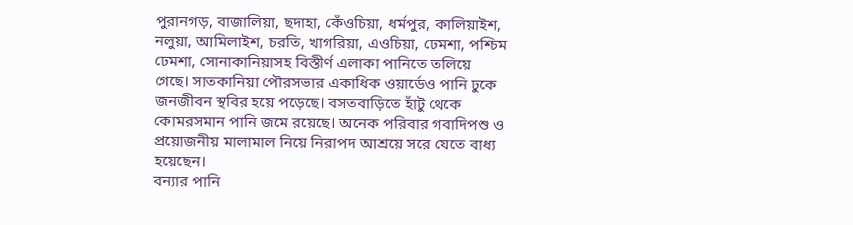পুরানগড়, বাজালিয়া, ছদাহা, কেঁওচিয়া, ধর্মপুর, কালিয়াইশ, নলুয়া, আমিলাইশ, চরতি, খাগরিয়া, এওচিয়া, ঢেমশা, পশ্চিম ঢেমশা, সোনাকানিয়াসহ বিস্তীর্ণ এলাকা পানিতে তলিয়ে গেছে। সাতকানিয়া পৌরসভার একাধিক ওয়ার্ডেও পানি ঢুকে জনজীবন স্থবির হয়ে পড়েছে। বসতবাড়িতে হাঁটু থেকে কোমরসমান পানি জমে রয়েছে। অনেক পরিবার গবাদিপশু ও প্রয়োজনীয় মালামাল নিয়ে নিরাপদ আশ্রয়ে সরে যেতে বাধ্য হয়েছেন।
বন্যার পানি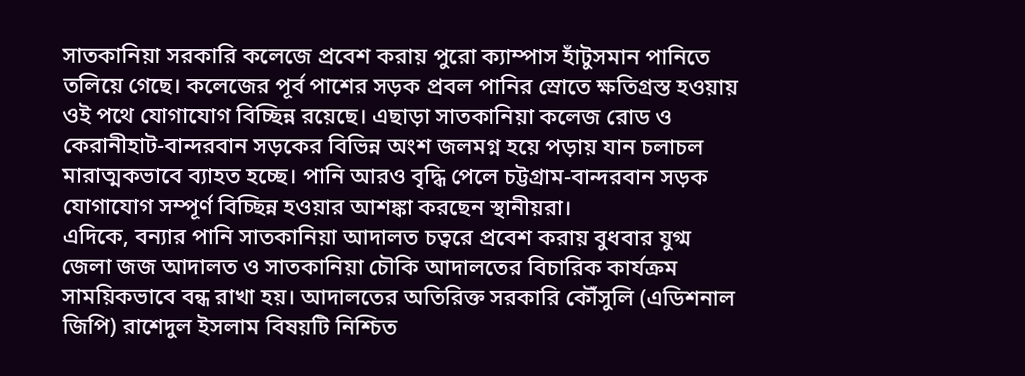সাতকানিয়া সরকারি কলেজে প্রবেশ করায় পুরো ক্যাম্পাস হাঁটুসমান পানিতে তলিয়ে গেছে। কলেজের পূর্ব পাশের সড়ক প্রবল পানির স্রোতে ক্ষতিগ্রস্ত হওয়ায় ওই পথে যোগাযোগ বিচ্ছিন্ন রয়েছে। এছাড়া সাতকানিয়া কলেজ রোড ও কেরানীহাট-বান্দরবান সড়কের বিভিন্ন অংশ জলমগ্ন হয়ে পড়ায় যান চলাচল মারাত্মকভাবে ব্যাহত হচ্ছে। পানি আরও বৃদ্ধি পেলে চট্টগ্রাম-বান্দরবান সড়ক যোগাযোগ সম্পূর্ণ বিচ্ছিন্ন হওয়ার আশঙ্কা করছেন স্থানীয়রা।
এদিকে, বন্যার পানি সাতকানিয়া আদালত চত্বরে প্রবেশ করায় বুধবার যুগ্ম জেলা জজ আদালত ও সাতকানিয়া চৌকি আদালতের বিচারিক কার্যক্রম সাময়িকভাবে বন্ধ রাখা হয়। আদালতের অতিরিক্ত সরকারি কৌঁসুলি (এডিশনাল জিপি) রাশেদুল ইসলাম বিষয়টি নিশ্চিত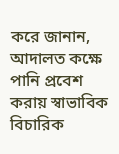করে জানান, আদালত কক্ষে পানি প্রবেশ করায় স্বাভাবিক বিচারিক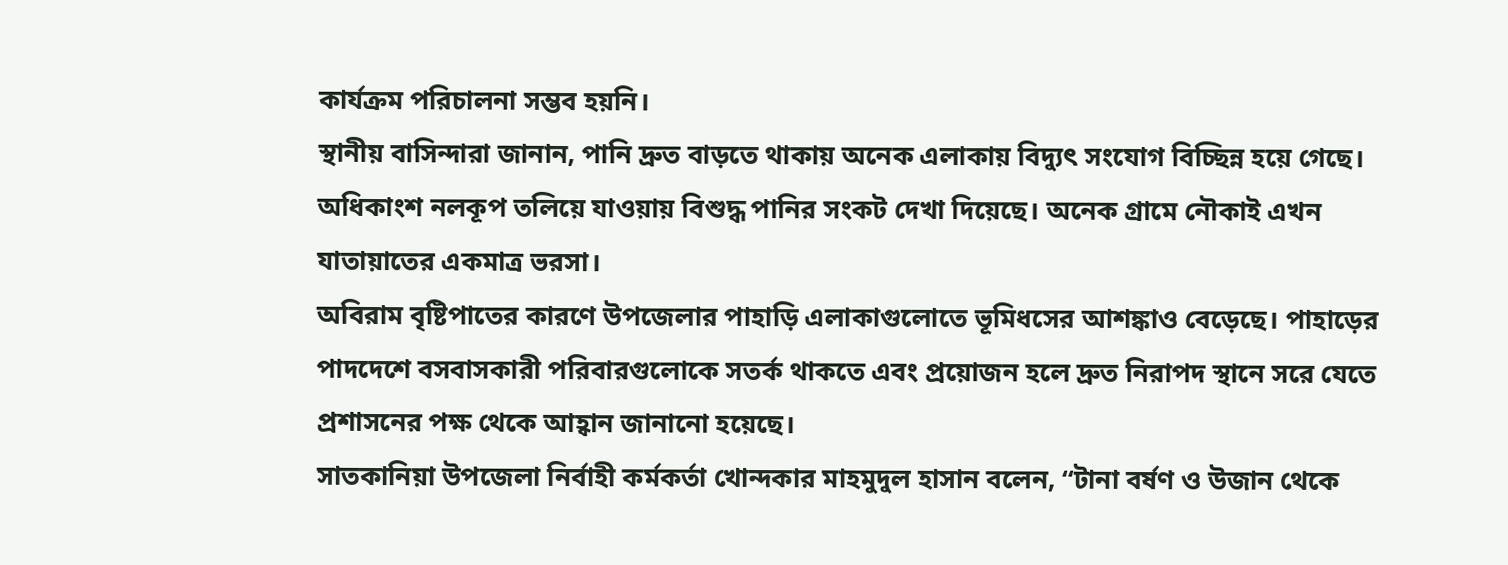কার্যক্রম পরিচালনা সম্ভব হয়নি।
স্থানীয় বাসিন্দারা জানান, পানি দ্রুত বাড়তে থাকায় অনেক এলাকায় বিদ্যুৎ সংযোগ বিচ্ছিন্ন হয়ে গেছে। অধিকাংশ নলকূপ তলিয়ে যাওয়ায় বিশুদ্ধ পানির সংকট দেখা দিয়েছে। অনেক গ্রামে নৌকাই এখন যাতায়াতের একমাত্র ভরসা।
অবিরাম বৃষ্টিপাতের কারণে উপজেলার পাহাড়ি এলাকাগুলোতে ভূমিধসের আশঙ্কাও বেড়েছে। পাহাড়ের পাদদেশে বসবাসকারী পরিবারগুলোকে সতর্ক থাকতে এবং প্রয়োজন হলে দ্রুত নিরাপদ স্থানে সরে যেতে প্রশাসনের পক্ষ থেকে আহ্বান জানানো হয়েছে।
সাতকানিয়া উপজেলা নির্বাহী কর্মকর্তা খোন্দকার মাহমুদুল হাসান বলেন, “টানা বর্ষণ ও উজান থেকে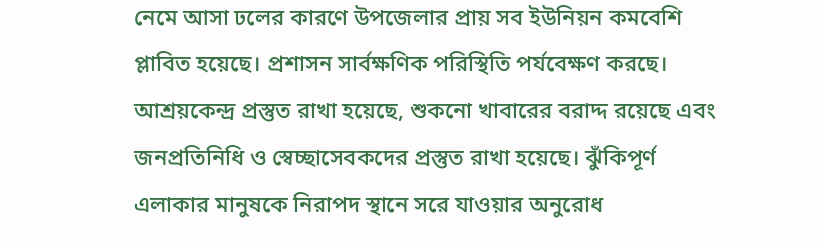নেমে আসা ঢলের কারণে উপজেলার প্রায় সব ইউনিয়ন কমবেশি প্লাবিত হয়েছে। প্রশাসন সার্বক্ষণিক পরিস্থিতি পর্যবেক্ষণ করছে। আশ্রয়কেন্দ্র প্রস্তুত রাখা হয়েছে, শুকনো খাবারের বরাদ্দ রয়েছে এবং জনপ্রতিনিধি ও স্বেচ্ছাসেবকদের প্রস্তুত রাখা হয়েছে। ঝুঁকিপূর্ণ এলাকার মানুষকে নিরাপদ স্থানে সরে যাওয়ার অনুরোধ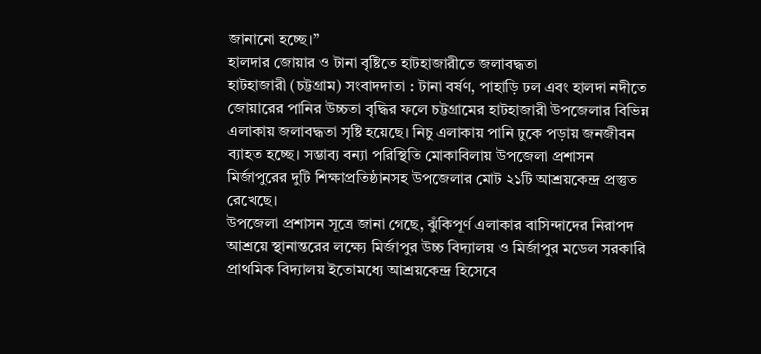জানানো হচ্ছে।”
হালদার জোয়ার ও টানা বৃষ্টিতে হাটহাজারীতে জলাবদ্ধতা
হাটহাজারী (চট্টগ্রাম) সংবাদদাতা : টানা বর্ষণ, পাহাড়ি ঢল এবং হালদা নদীতে জোয়ারের পানির উচ্চতা বৃদ্ধির ফলে চট্টগ্রামের হাটহাজারী উপজেলার বিভিন্ন এলাকায় জলাবদ্ধতা সৃষ্টি হয়েছে। নিচু এলাকায় পানি ঢুকে পড়ায় জনজীবন ব্যাহত হচ্ছে। সম্ভাব্য বন্যা পরিস্থিতি মোকাবিলায় উপজেলা প্রশাসন মির্জাপুরের দুটি শিক্ষাপ্রতিষ্ঠানসহ উপজেলার মোট ২১টি আশ্রয়কেন্দ্র প্রস্তুত রেখেছে।
উপজেলা প্রশাসন সূত্রে জানা গেছে, ঝুঁকিপূর্ণ এলাকার বাসিন্দাদের নিরাপদ আশ্রয়ে স্থানান্তরের লক্ষ্যে মির্জাপুর উচ্চ বিদ্যালয় ও মির্জাপুর মডেল সরকারি প্রাথমিক বিদ্যালয় ইতোমধ্যে আশ্রয়কেন্দ্র হিসেবে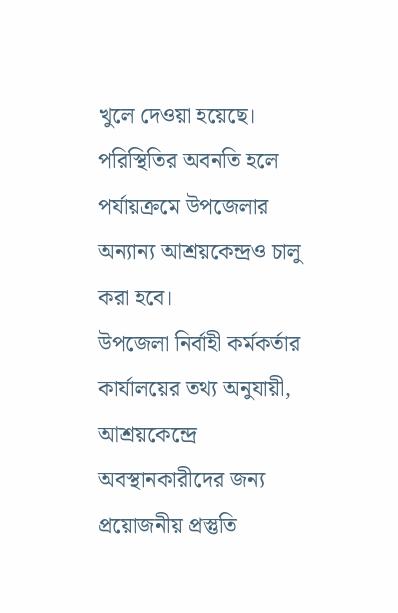খুলে দেওয়া হয়েছে। পরিস্থিতির অবনতি হলে পর্যায়ক্রমে উপজেলার অন্যান্য আশ্রয়কেন্দ্রও চালু করা হবে।
উপজেলা নির্বাহী কর্মকর্তার কার্যালয়ের তথ্য অনুযায়ী, আশ্রয়কেন্দ্রে অবস্থানকারীদের জন্য প্রয়োজনীয় প্রস্তুতি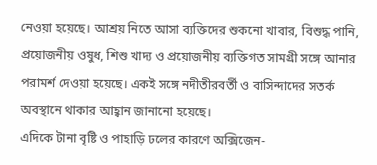নেওয়া হয়েছে। আশ্রয় নিতে আসা ব্যক্তিদের শুকনো খাবার, বিশুদ্ধ পানি, প্রয়োজনীয় ওষুধ, শিশু খাদ্য ও প্রয়োজনীয় ব্যক্তিগত সামগ্রী সঙ্গে আনার পরামর্শ দেওয়া হয়েছে। একই সঙ্গে নদীতীরবর্তী ও বাসিন্দাদের সতর্ক অবস্থানে থাকার আহ্বান জানানো হয়েছে।
এদিকে টানা বৃষ্টি ও পাহাড়ি ঢলের কারণে অক্সিজেন-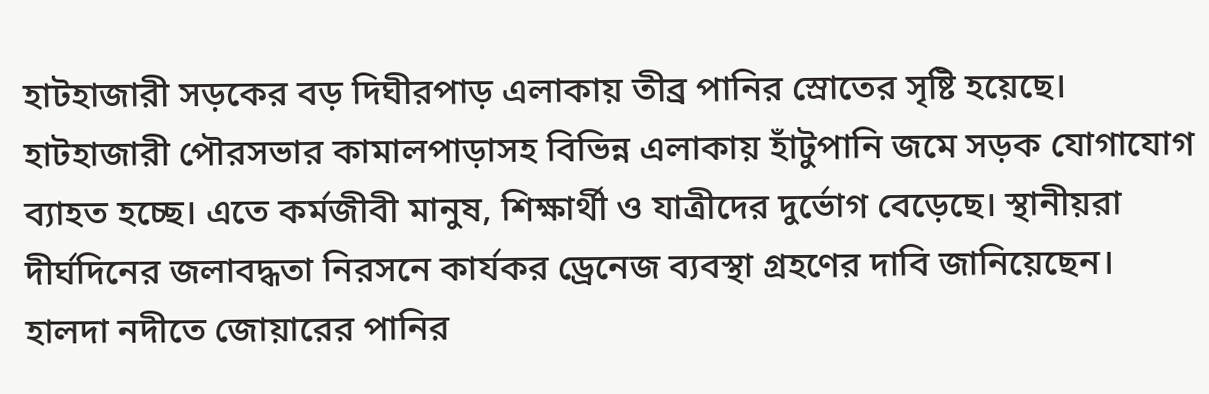হাটহাজারী সড়কের বড় দিঘীরপাড় এলাকায় তীব্র পানির স্রোতের সৃষ্টি হয়েছে। হাটহাজারী পৌরসভার কামালপাড়াসহ বিভিন্ন এলাকায় হাঁটুপানি জমে সড়ক যোগাযোগ ব্যাহত হচ্ছে। এতে কর্মজীবী মানুষ, শিক্ষার্থী ও যাত্রীদের দুর্ভোগ বেড়েছে। স্থানীয়রা দীর্ঘদিনের জলাবদ্ধতা নিরসনে কার্যকর ড্রেনেজ ব্যবস্থা গ্রহণের দাবি জানিয়েছেন।
হালদা নদীতে জোয়ারের পানির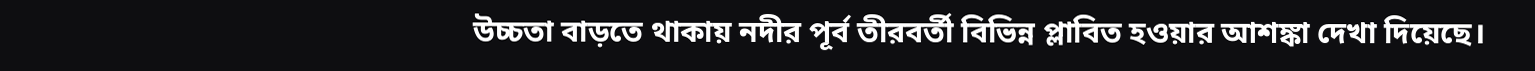উচ্চতা বাড়তে থাকায় নদীর পূর্ব তীরবর্তী বিভিন্ন প্লাবিত হওয়ার আশঙ্কা দেখা দিয়েছে।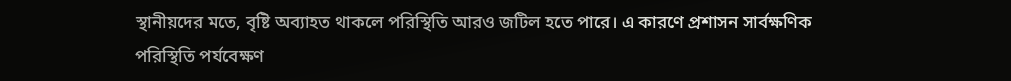স্থানীয়দের মতে, বৃষ্টি অব্যাহত থাকলে পরিস্থিতি আরও জটিল হতে পারে। এ কারণে প্রশাসন সার্বক্ষণিক পরিস্থিতি পর্যবেক্ষণ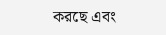করছে এবং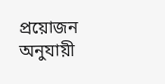প্রয়োজন অনুযায়ী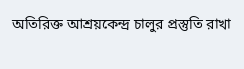অতিরিক্ত আশ্রয়কেন্দ্র চালুর প্রস্তুতি রাখা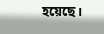হয়েছে।